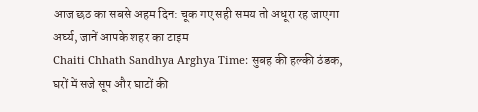आज छठ का सबसे अहम दिन: चूक गए सही समय तो अधूरा रह जाएगा अर्घ्य, जानें आपके शहर का टाइम
Chaiti Chhath Sandhya Arghya Time: सुबह की हल्की ठंडक, घरों में सजे सूप और घाटों की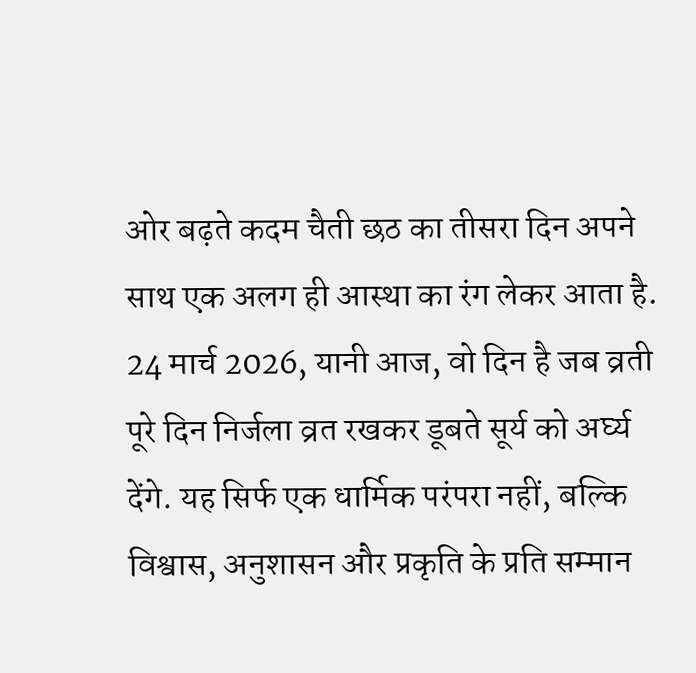ओर बढ़ते कदम चैती छठ का तीसरा दिन अपने साथ एक अलग ही आस्था का रंग लेकर आता है. 24 मार्च 2026, यानी आज, वो दिन है जब व्रती पूरे दिन निर्जला व्रत रखकर डूबते सूर्य को अर्घ्य देंगे. यह सिर्फ एक धार्मिक परंपरा नहीं, बल्कि विश्वास, अनुशासन और प्रकृति के प्रति सम्मान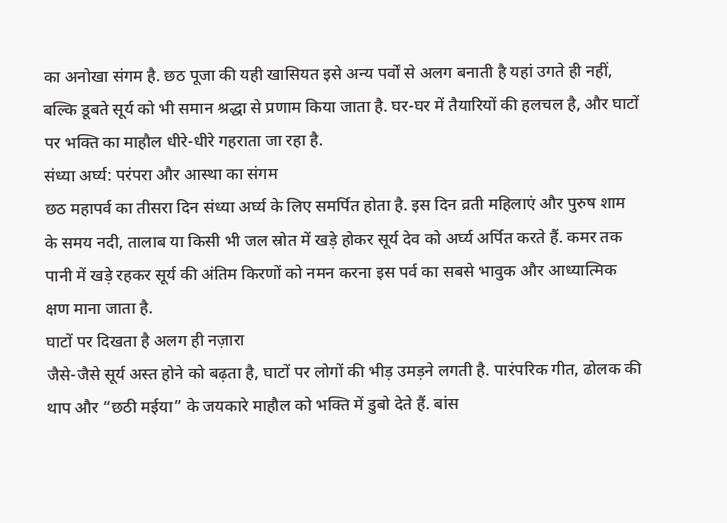का अनोखा संगम है. छठ पूजा की यही खासियत इसे अन्य पर्वों से अलग बनाती है यहां उगते ही नहीं, बल्कि डूबते सूर्य को भी समान श्रद्धा से प्रणाम किया जाता है. घर-घर में तैयारियों की हलचल है, और घाटों पर भक्ति का माहौल धीरे-धीरे गहराता जा रहा है.
संध्या अर्घ्य: परंपरा और आस्था का संगम
छठ महापर्व का तीसरा दिन संध्या अर्घ्य के लिए समर्पित होता है. इस दिन व्रती महिलाएं और पुरुष शाम के समय नदी, तालाब या किसी भी जल स्रोत में खड़े होकर सूर्य देव को अर्घ्य अर्पित करते हैं. कमर तक पानी में खड़े रहकर सूर्य की अंतिम किरणों को नमन करना इस पर्व का सबसे भावुक और आध्यात्मिक क्षण माना जाता है.
घाटों पर दिखता है अलग ही नज़ारा
जैसे-जैसे सूर्य अस्त होने को बढ़ता है, घाटों पर लोगों की भीड़ उमड़ने लगती है. पारंपरिक गीत, ढोलक की थाप और “छठी मईया” के जयकारे माहौल को भक्ति में डुबो देते हैं. बांस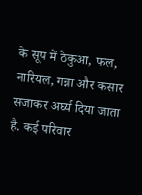के सूप में ठेकुआ, फल, नारियल, गन्ना और कसार सजाकर अर्घ्य दिया जाता है. कई परिवार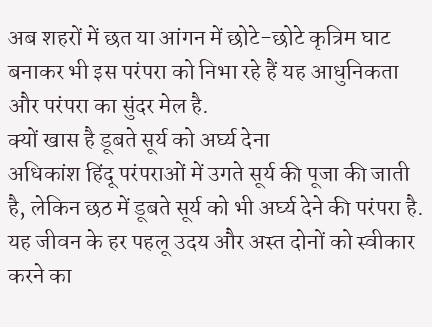अब शहरों में छत या आंगन में छोटे-छोटे कृत्रिम घाट बनाकर भी इस परंपरा को निभा रहे हैं यह आधुनिकता और परंपरा का सुंदर मेल है.
क्यों खास है डूबते सूर्य को अर्घ्य देना
अधिकांश हिंदू परंपराओं में उगते सूर्य की पूजा की जाती है, लेकिन छठ में डूबते सूर्य को भी अर्घ्य देने की परंपरा है. यह जीवन के हर पहलू उदय और अस्त दोनों को स्वीकार करने का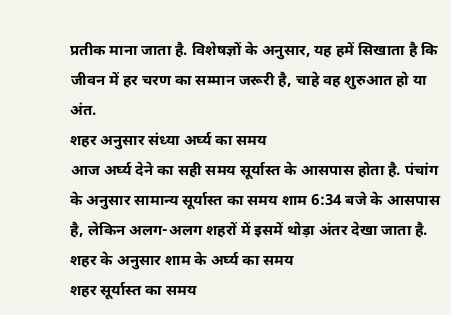प्रतीक माना जाता है. विशेषज्ञों के अनुसार, यह हमें सिखाता है कि जीवन में हर चरण का सम्मान जरूरी है, चाहे वह शुरुआत हो या अंत.
शहर अनुसार संध्या अर्घ्य का समय
आज अर्घ्य देने का सही समय सूर्यास्त के आसपास होता है. पंचांग के अनुसार सामान्य सूर्यास्त का समय शाम 6:34 बजे के आसपास है, लेकिन अलग-अलग शहरों में इसमें थोड़ा अंतर देखा जाता है.
शहर के अनुसार शाम के अर्घ्य का समय
शहर सूर्यास्त का समय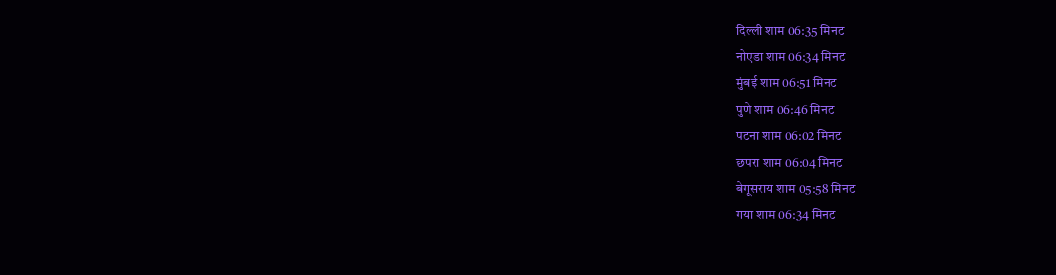दिल्ली शाम 06:35 मिनट
नोएडा शाम 06:34 मिनट
मुंबई शाम 06:51 मिनट
पुणे शाम 06:46 मिनट
पटना शाम 06:02 मिनट
छपरा शाम 06:04 मिनट
बेगूसराय शाम 05:58 मिनट
गया शाम 06:34 मिनट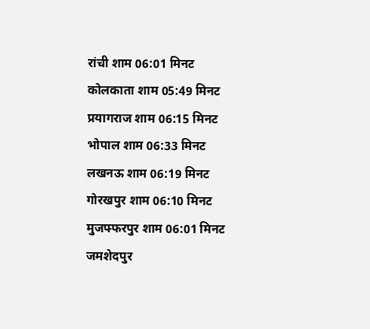रांची शाम 06:01 मिनट
कोलकाता शाम 05:49 मिनट
प्रयागराज शाम 06:15 मिनट
भोपाल शाम 06:33 मिनट
लखनऊ शाम 06:19 मिनट
गोरखपुर शाम 06:10 मिनट
मुजफ्फरपुर शाम 06:01 मिनट
जमशेदपुर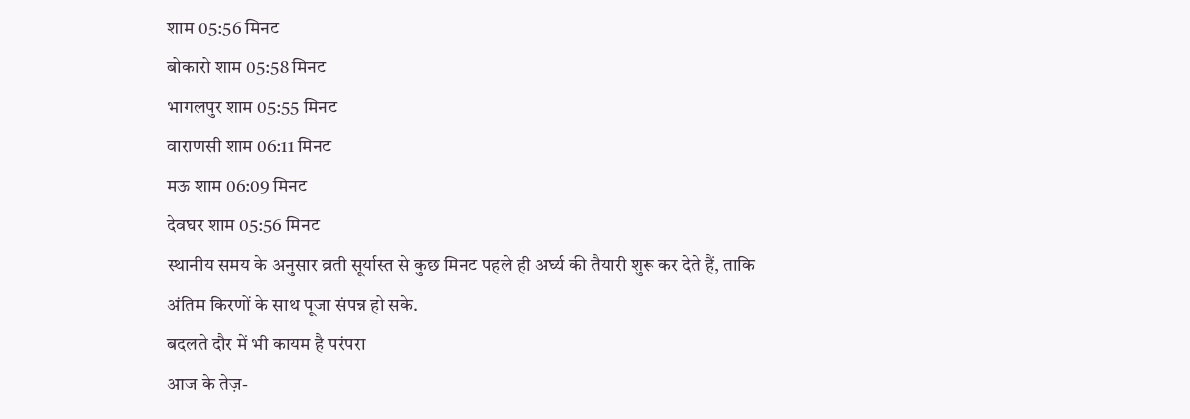शाम 05:56 मिनट
बोकारो शाम 05:58 मिनट
भागलपुर शाम 05:55 मिनट
वाराणसी शाम 06:11 मिनट
मऊ शाम 06:09 मिनट
देवघर शाम 05:56 मिनट
स्थानीय समय के अनुसार व्रती सूर्यास्त से कुछ मिनट पहले ही अर्घ्य की तैयारी शुरू कर देते हैं, ताकि अंतिम किरणों के साथ पूजा संपन्न हो सके.
बदलते दौर में भी कायम है परंपरा
आज के तेज़-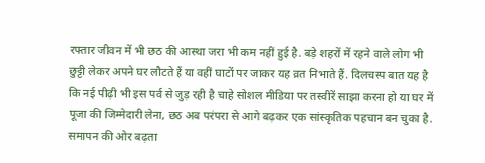रफ्तार जीवन में भी छठ की आस्था जरा भी कम नहीं हुई है. बड़े शहरों में रहने वाले लोग भी छुट्टी लेकर अपने घर लौटते हैं या वहीं घाटों पर जाकर यह व्रत निभाते हैं. दिलचस्प बात यह है कि नई पीढ़ी भी इस पर्व से जुड़ रही है चाहे सोशल मीडिया पर तस्वीरें साझा करना हो या घर में पूजा की जिम्मेदारी लेना, छठ अब परंपरा से आगे बढ़कर एक सांस्कृतिक पहचान बन चुका है.
समापन की ओर बढ़ता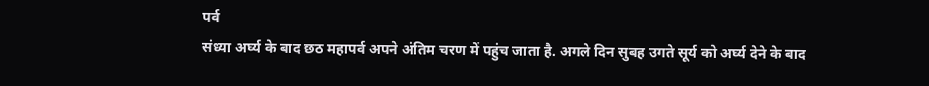पर्व
संध्या अर्घ्य के बाद छठ महापर्व अपने अंतिम चरण में पहुंच जाता है. अगले दिन सुबह उगते सूर्य को अर्घ्य देने के बाद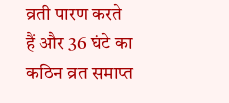व्रती पारण करते हैं और 36 घंटे का कठिन व्रत समाप्त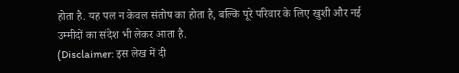होता है. यह पल न केवल संतोष का होता है, बल्कि पूरे परिवार के लिए खुशी और नई उम्मीदों का संदेश भी लेकर आता है.
(Disclaimer: इस लेख में दी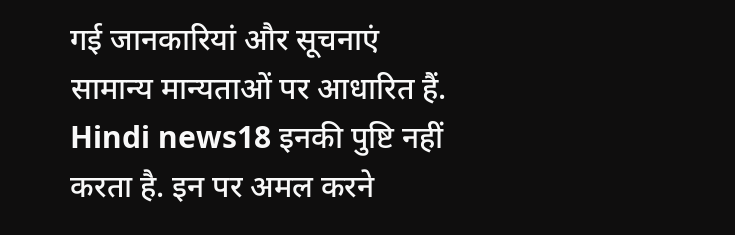गई जानकारियां और सूचनाएं सामान्य मान्यताओं पर आधारित हैं. Hindi news18 इनकी पुष्टि नहीं करता है. इन पर अमल करने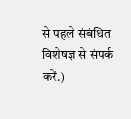से पहले संबंधित विशेषज्ञ से संपर्क करें.)